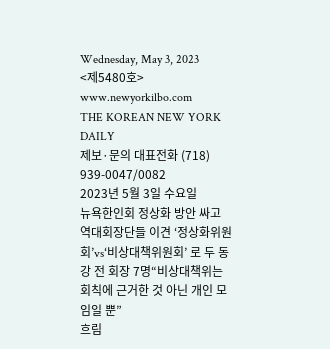Wednesday, May 3, 2023
<제5480호> www.newyorkilbo.com
THE KOREAN NEW YORK DAILY
제보·문의 대표전화 (718) 939-0047/0082
2023년 5월 3일 수요일
뉴욕한인회 정상화 방안 싸고 역대회장단들 이견 ‘정상화위원회’vs‘비상대책위원회’ 로 두 동강 전 회장 7명“비상대책위는 회칙에 근거한 것 아닌 개인 모임일 뿐”
흐림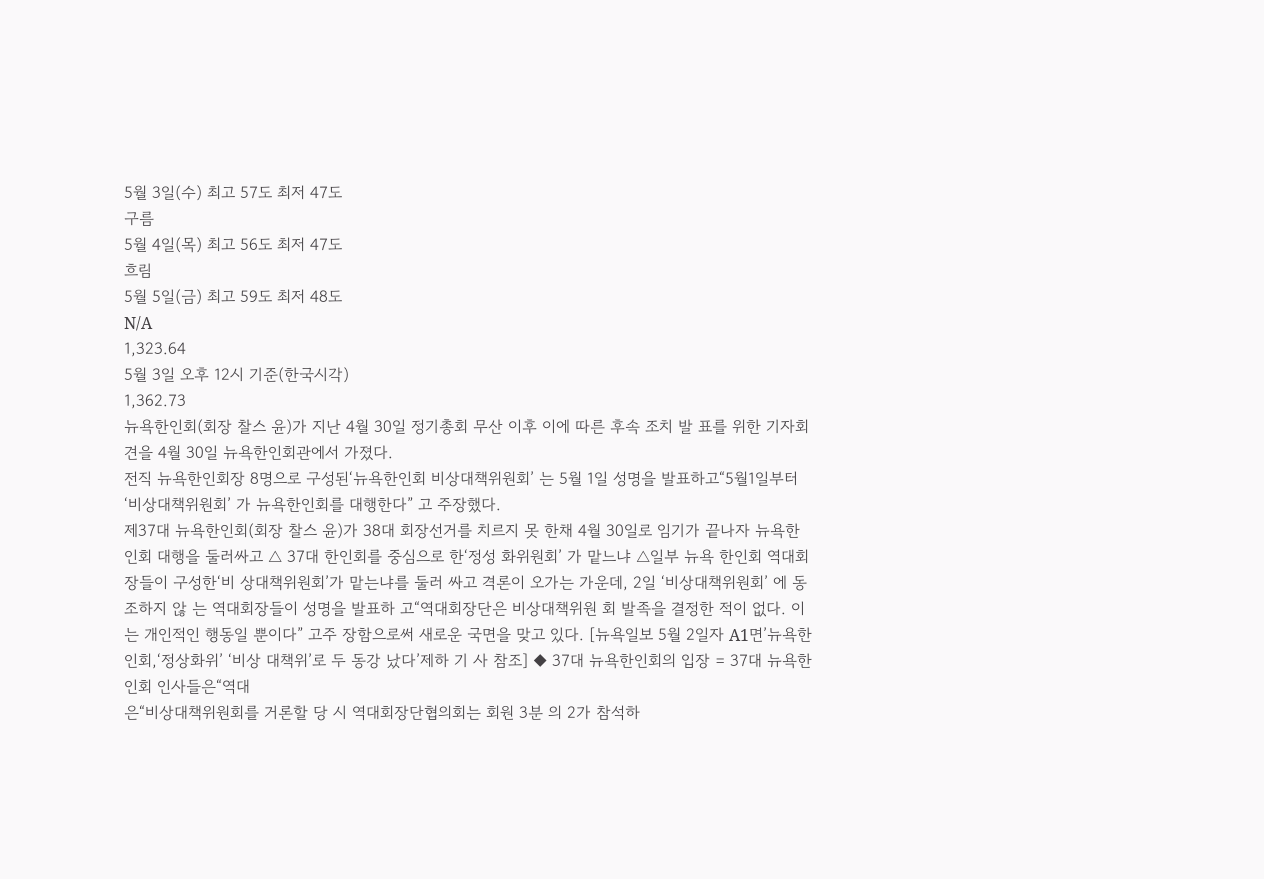5월 3일(수) 최고 57도 최저 47도
구름
5월 4일(목) 최고 56도 최저 47도
흐림
5월 5일(금) 최고 59도 최저 48도
N/A
1,323.64
5월 3일 오후 12시 기준(한국시각)
1,362.73
뉴욕한인회(회장 찰스 윤)가 지난 4월 30일 정기총회 무산 이후 이에 따른 후속 조치 발 표를 위한 기자회견을 4월 30일 뉴욕한인회관에서 가졌다.
전직 뉴욕한인회장 8명으로 구성된‘뉴욕한인회 비상대책위원회’ 는 5월 1일 성명을 발표하고“5월1일부터‘비상대책위원회’ 가 뉴욕한인회를 대행한다” 고 주장했다.
제37대 뉴욕한인회(회장 찰스 윤)가 38대 회장선거를 치르지 못 한채 4월 30일로 임기가 끝나자 뉴욕한인회 대행을 둘러싸고 △ 37대 한인회를 중심으로 한‘정성 화위원회’ 가 맡느냐 △일부 뉴욕 한인회 역대회장들이 구성한‘비 상대책위원회’가 맡는냐를 둘러 싸고 격론이 오가는 가운데, 2일 ‘비상대책위원회’ 에 동조하지 않 는 역대회장들이 성명을 발표하 고“역대회장단은 비상대책위원 회 발족을 결정한 적이 없다. 이 는 개인적인 행동일 뿐이다” 고주 장함으로써 새로운 국면을 맞고 있다. [뉴욕일보 5월 2일자 A1면’뉴욕한인회,‘정상화위’ ‘비상 대책위’로 두 동강 났다’제하 기 사 참조] ◆ 37대 뉴욕한인회의 입장 = 37대 뉴욕한인회 인사들은“역대
은“비상대책위원회를 거론할 당 시 역대회장단협의회는 회원 3분 의 2가 참석하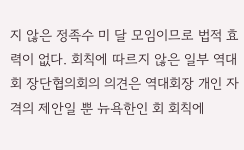지 않은 정족수 미 달 모임이므로 법적 효력이 없다. 회칙에 따르지 않은 일부 역대회 장단협의회의 의견은 역대회장 개인 자격의 제안일 뿐 뉴욕한인 회 회칙에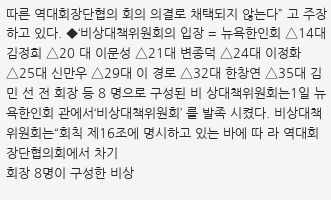따른 역대회장단협의 회의 의결로 채택되지 않는다” 고 주장하고 있다. ◆‘비상대책위원회의 입장 = 뉴욕한인회 △14대 김정희 △20 대 이문성 △21대 변종덕 △24대 이정화 △25대 신만우 △29대 이 경로 △32대 한창연 △35대 김민 선 전 회장 등 8 명으로 구성된 비 상대책위원회는1일 뉴욕한인회 관에서‘비상대책위원회’ 를 발족 시켰다. 비상대책위원회는“회칙 제16조에 명시하고 있는 바에 따 라 역대회장단협의회에서 차기
회장 8명이 구성한 비상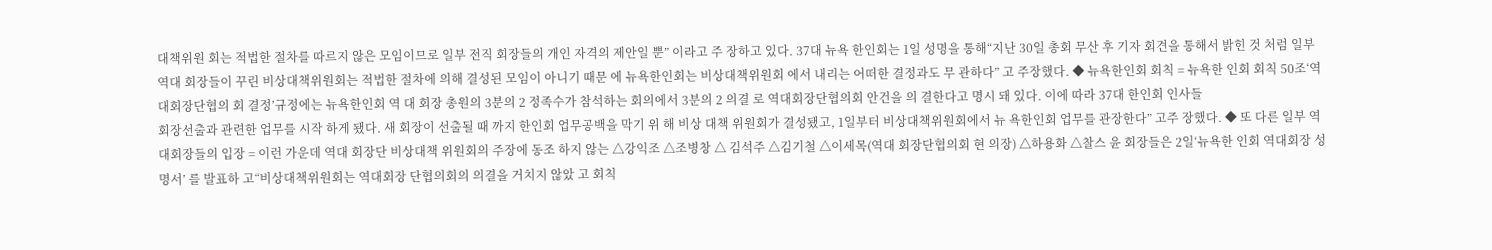대책위원 회는 적법한 절차를 따르지 않은 모임이므로 일부 전직 회장들의 개인 자격의 제안일 뿐” 이라고 주 장하고 있다. 37대 뉴욕 한인회는 1일 성명을 통해“지난 30일 총회 무산 후 기자 회견을 통해서 밝힌 것 처럼 일부 역대 회장들이 꾸린 비상대책위원회는 적법한 절차에 의해 결성된 모임이 아니기 때문 에 뉴욕한인회는 비상대책위원회 에서 내리는 어떠한 결정과도 무 관하다” 고 주장했다. ◆ 뉴욕한인회 회칙 = 뉴욕한 인회 회칙 50조‘역대회장단협의 회 결정’규정에는 뉴욕한인회 역 대 회장 총원의 3분의 2 정족수가 참석하는 회의에서 3분의 2 의결 로 역대회장단협의회 안건을 의 결한다고 명시 돼 있다. 이에 따라 37대 한인회 인사들
회장선출과 관련한 업무를 시작 하게 됐다. 새 회장이 선출될 때 까지 한인회 업무공백을 막기 위 해 비상 대책 위원회가 결성됐고, 1일부터 비상대책위원회에서 뉴 욕한인회 업무를 관장한다” 고주 장했다. ◆ 또 다른 일부 역대회장들의 입장 = 이런 가운데 역대 회장단 비상대책 위원회의 주장에 동조 하지 않는 △강익조 △조병창 △ 김석주 △김기철 △이세목(역대 회장단협의회 현 의장) △하용화 △찰스 윤 회장들은 2일‘뉴욕한 인회 역대회장 성명서’ 를 발표하 고“비상대책위원회는 역대회장 단협의회의 의결을 거치지 않았 고 회칙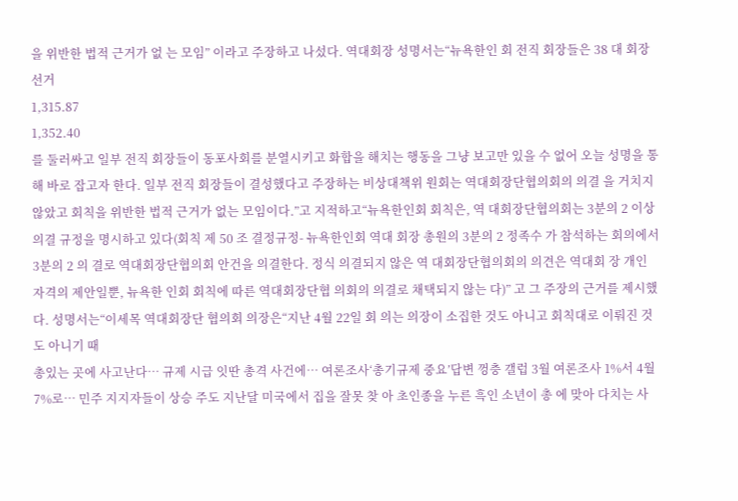을 위반한 법적 근거가 없 는 모임” 이라고 주장하고 나섰다. 역대회장 성명서는“뉴욕한인 회 전직 회장들은 38 대 회장 선거
1,315.87
1,352.40
를 둘러싸고 일부 전직 회장들이 동포사회를 분열시키고 화합을 해치는 행동을 그냥 보고만 있을 수 없어 오늘 성명을 통해 바로 잡고자 한다. 일부 전직 회장들이 결성했다고 주장하는 비상대책위 원회는 역대회장단협의회의 의결 을 거치지 않았고 회칙을 위반한 법적 근거가 없는 모임이다.”고 지적하고“뉴욕한인회 회칙은, 역 대회장단협의회는 3분의 2 이상 의결 규정을 명시하고 있다(회칙 제 50 조 결정규정- 뉴욕한인회 역대 회장 총원의 3분의 2 정족수 가 참석하는 회의에서 3분의 2 의 결로 역대회장단협의회 안건을 의결한다. 정식 의결되지 않은 역 대회장단협의회의 의견은 역대회 장 개인 자격의 제안일뿐, 뉴욕한 인회 회칙에 따른 역대회장단협 의회의 의결로 채택되지 않는 다)” 고 그 주장의 근거를 제시했 다. 성명서는“이세목 역대회장단 협의회 의장은“지난 4월 22일 회 의는 의장이 소집한 것도 아니고 회칙대로 이뤄진 것도 아니기 때
총있는 곳에 사고난다… 규제 시급 잇딴 총격 사건에… 여론조사‘총기규제 중요’답변 껑충 갤럽 3월 여론조사 1%서 4월 7%로… 민주 지지자들이 상승 주도 지난달 미국에서 집을 잘못 찾 아 초인종을 누른 흑인 소년이 총 에 맞아 다치는 사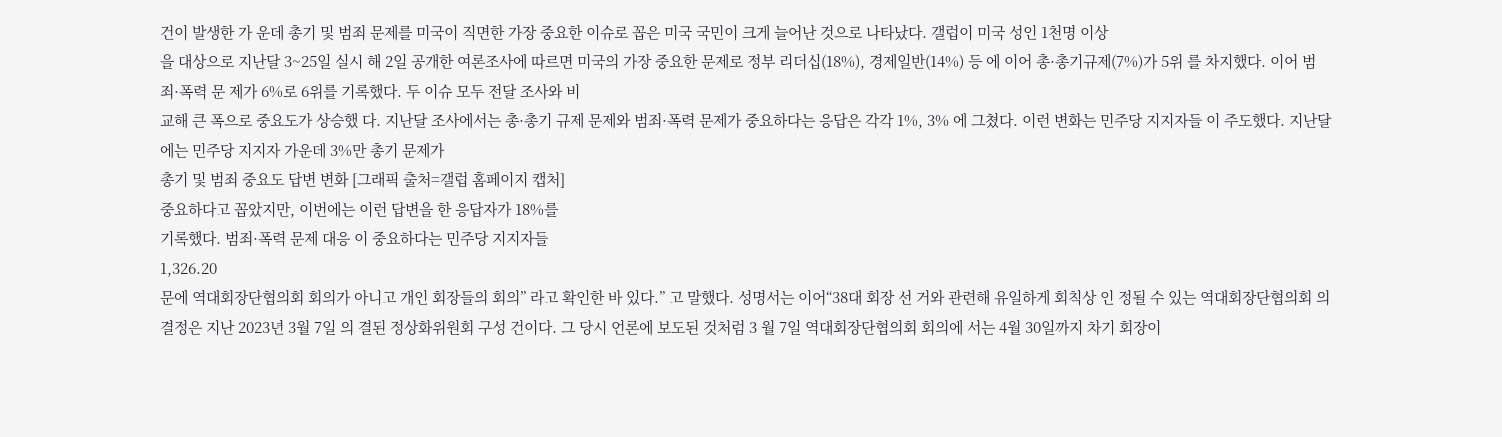건이 발생한 가 운데 총기 및 범죄 문제를 미국이 직면한 가장 중요한 이슈로 꼽은 미국 국민이 크게 늘어난 것으로 나타났다. 갤럽이 미국 성인 1천명 이상
을 대상으로 지난달 3~25일 실시 해 2일 공개한 여론조사에 따르면 미국의 가장 중요한 문제로 정부 리더십(18%), 경제일반(14%) 등 에 이어 총·총기규제(7%)가 5위 를 차지했다. 이어 범죄·폭력 문 제가 6%로 6위를 기록했다. 두 이슈 모두 전달 조사와 비
교해 큰 폭으로 중요도가 상승했 다. 지난달 조사에서는 총·총기 규제 문제와 범죄·폭력 문제가 중요하다는 응답은 각각 1%, 3% 에 그쳤다. 이런 변화는 민주당 지지자들 이 주도했다. 지난달에는 민주당 지지자 가운데 3%만 총기 문제가
총기 및 범죄 중요도 답변 변화 [그래픽 출처=갤럽 홈페이지 캡처]
중요하다고 꼽았지만, 이번에는 이런 답변을 한 응답자가 18%를
기록했다. 범죄·폭력 문제 대응 이 중요하다는 민주당 지지자들
1,326.20
문에 역대회장단협의회 회의가 아니고 개인 회장들의 회의” 라고 확인한 바 있다.” 고 말했다. 성명서는 이어“38대 회장 선 거와 관련해 유일하게 회칙상 인 정될 수 있는 역대회장단협의회 의 결정은 지난 2023년 3월 7일 의 결된 정상화위원회 구성 건이다. 그 당시 언론에 보도된 것처럼 3 월 7일 역대회장단협의회 회의에 서는 4월 30일까지 차기 회장이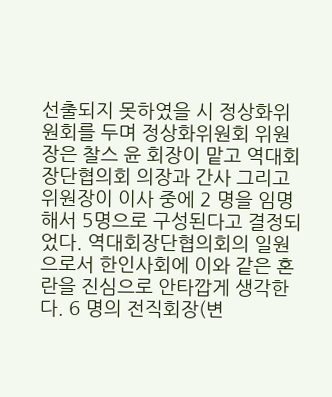선출되지 못하였을 시 정상화위 원회를 두며 정상화위원회 위원 장은 찰스 윤 회장이 맡고 역대회 장단협의회 의장과 간사 그리고 위원장이 이사 중에 2 명을 임명 해서 5명으로 구성된다고 결정되 었다. 역대회장단협의회의 일원 으로서 한인사회에 이와 같은 혼 란을 진심으로 안타깝게 생각한 다. 6 명의 전직회장(변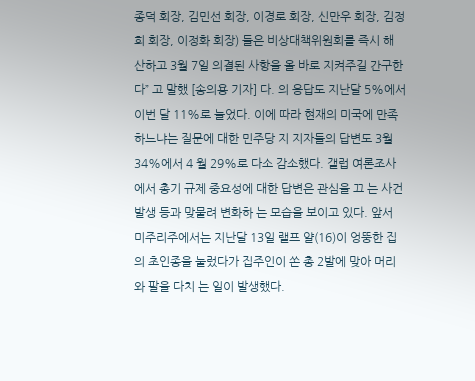종덕 회장, 김민선 회장, 이경로 회장, 신만우 회장, 김정희 회장, 이정화 회장) 들은 비상대책위원회를 즉시 해 산하고 3월 7일 의결된 사항을 올 바로 지켜주길 간구한다” 고 말했 [송의용 기자] 다. 의 응답도 지난달 5%에서 이번 달 11%로 늘었다. 이에 따라 현재의 미국에 만족 하느냐는 질문에 대한 민주당 지 지자들의 답변도 3월 34%에서 4 월 29%로 다소 감소했다. 갤럽 여론조사에서 총기 규제 중요성에 대한 답변은 관심을 끄 는 사건 발생 등과 맞물려 변화하 는 모습을 보이고 있다. 앞서 미주리주에서는 지난달 13일 랠프 얄(16)이 엉뚱한 집의 초인종을 눌렀다가 집주인이 쏜 총 2발에 맞아 머리와 팔을 다치 는 일이 발생했다.